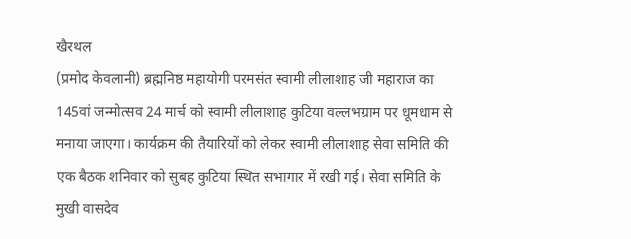खैरथल
(प्रमोद केवलानी) ब्रह्मनिष्ठ महायोगी परमसंत स्वामी लीलाशाह जी महाराज का 145वां जन्मोत्सव 24 मार्च को स्वामी लीलाशाह कुटिया वल्लभग्राम पर धूमधाम से मनाया जाएगा। कार्यक्रम की तैयारियों को लेकर स्वामी लीलाशाह सेवा समिति की एक बैठक शनिवार को सुबह कुटिया स्थित सभागार में रखी गई। सेवा समिति के मुखी वासदेव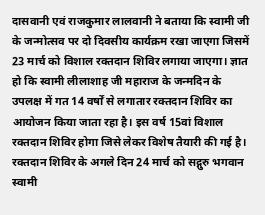दासवानी एवं राजकुमार लालवानी ने बताया कि स्वामी जी के जन्मोत्सव पर दो दिवसीय कार्यक्रम रखा जाएगा जिसमें 23 मार्च को विशाल रक्तदान शिविर लगाया जाएगा। ज्ञात हो कि स्वामी लीलाशाह जी महाराज के जन्मदिन के उपलक्ष में गत 14 वर्षों से लगातार रक्तदान शिविर का आयोजन किया जाता रहा है। इस वर्ष 15वां विशाल रक्तदान शिविर होगा जिसे लेकर विशेष तैयारी की गई है। रक्तदान शिविर के अगले दिन 24 मार्च को सद्गुरु भगवान स्वामी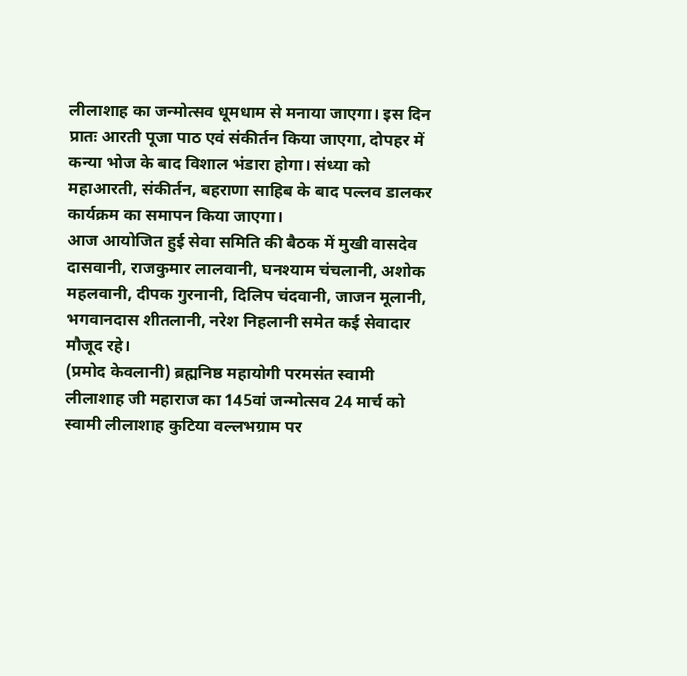लीलाशाह का जन्मोत्सव धूमधाम से मनाया जाएगा। इस दिन प्रातः आरती पूजा पाठ एवं संकीर्तन किया जाएगा, दोपहर में कन्या भोज के बाद विशाल भंडारा होगा। संध्या को महाआरती, संकीर्तन, बहराणा साहिब के बाद पल्लव डालकर कार्यक्रम का समापन किया जाएगा।
आज आयोजित हुई सेवा समिति की बैठक में मुखी वासदेव दासवानी, राजकुमार लालवानी, घनश्याम चंचलानी, अशोक महलवानी, दीपक गुरनानी, दिलिप चंदवानी, जाजन मूलानी, भगवानदास शीतलानी, नरेश निहलानी समेत कई सेवादार मौजूद रहे।
(प्रमोद केवलानी) ब्रह्मनिष्ठ महायोगी परमसंत स्वामी लीलाशाह जी महाराज का 145वां जन्मोत्सव 24 मार्च को स्वामी लीलाशाह कुटिया वल्लभग्राम पर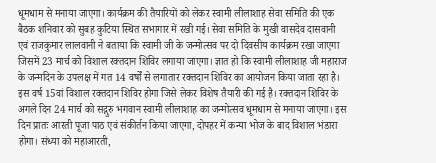धूमधाम से मनाया जाएगा। कार्यक्रम की तैयारियों को लेकर स्वामी लीलाशाह सेवा समिति की एक बैठक शनिवार को सुबह कुटिया स्थित सभागार में रखी गई। सेवा समिति के मुखी वासदेव दासवानी एवं राजकुमार लालवानी ने बताया कि स्वामी जी के जन्मोत्सव पर दो दिवसीय कार्यक्रम रखा जाएगा जिसमें 23 मार्च को विशाल रक्तदान शिविर लगाया जाएगा। ज्ञात हो कि स्वामी लीलाशाह जी महाराज के जन्मदिन के उपलक्ष में गत 14 वर्षों से लगातार रक्तदान शिविर का आयोजन किया जाता रहा है। इस वर्ष 15वां विशाल रक्तदान शिविर होगा जिसे लेकर विशेष तैयारी की गई है। रक्तदान शिविर के अगले दिन 24 मार्च को सद्गुरु भगवान स्वामी लीलाशाह का जन्मोत्सव धूमधाम से मनाया जाएगा। इस दिन प्रातः आरती पूजा पाठ एवं संकीर्तन किया जाएगा, दोपहर में कन्या भोज के बाद विशाल भंडारा होगा। संध्या को महाआरती,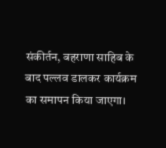संकीर्तन, बहराणा साहिब के बाद पल्लव डालकर कार्यक्रम का समापन किया जाएगा।